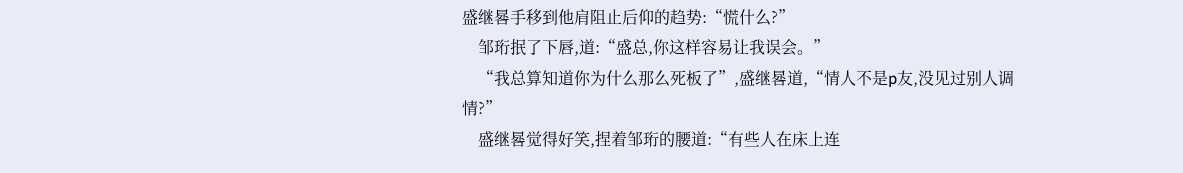盛继晷手移到他肩阻止后仰的趋势:“慌什么?”
    邹珩抿了下唇,道:“盛总,你这样容易让我误会。”
    “我总算知道你为什么那么死板了”,盛继晷道,“情人不是p友,没见过别人调情?”
    盛继晷觉得好笑,捏着邹珩的腰道:“有些人在床上连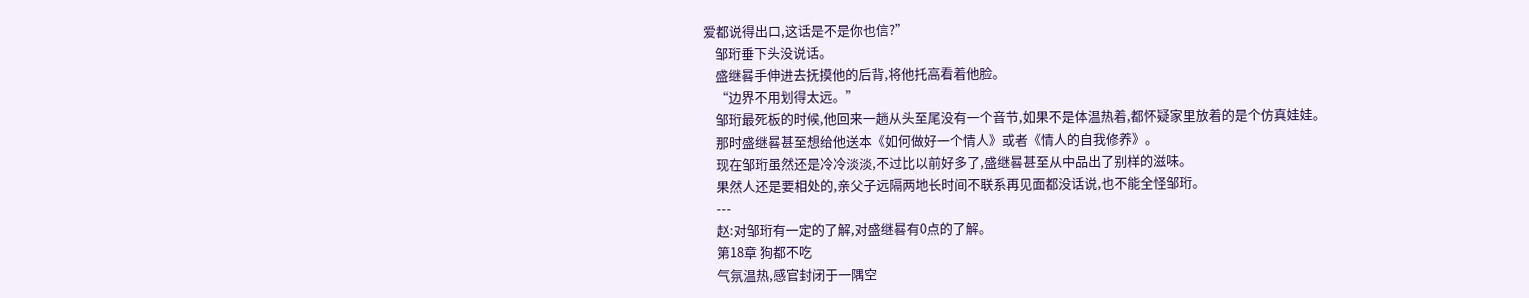爱都说得出口,这话是不是你也信?”
    邹珩垂下头没说话。
    盛继晷手伸进去抚摸他的后背,将他托高看着他脸。
    “边界不用划得太远。”
    邹珩最死板的时候,他回来一趟从头至尾没有一个音节,如果不是体温热着,都怀疑家里放着的是个仿真娃娃。
    那时盛继晷甚至想给他送本《如何做好一个情人》或者《情人的自我修养》。
    现在邹珩虽然还是冷冷淡淡,不过比以前好多了,盛继晷甚至从中品出了别样的滋味。
    果然人还是要相处的,亲父子远隔两地长时间不联系再见面都没话说,也不能全怪邹珩。
    ---
    赵:对邹珩有一定的了解,对盛继晷有0点的了解。
    第18章 狗都不吃
    气氛温热,感官封闭于一隅空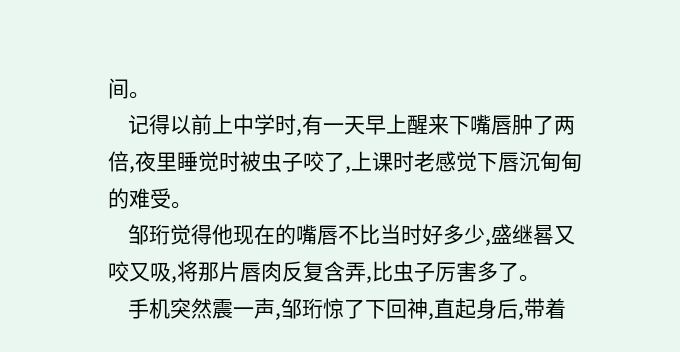间。
    记得以前上中学时,有一天早上醒来下嘴唇肿了两倍,夜里睡觉时被虫子咬了,上课时老感觉下唇沉甸甸的难受。
    邹珩觉得他现在的嘴唇不比当时好多少,盛继晷又咬又吸,将那片唇肉反复含弄,比虫子厉害多了。
    手机突然震一声,邹珩惊了下回神,直起身后,带着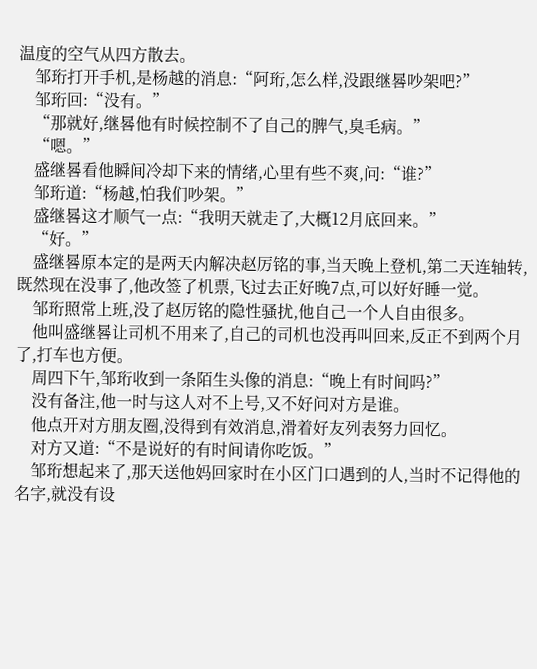温度的空气从四方散去。
    邹珩打开手机,是杨越的消息:“阿珩,怎么样,没跟继晷吵架吧?”
    邹珩回:“没有。”
    “那就好,继晷他有时候控制不了自己的脾气,臭毛病。”
    “嗯。”
    盛继晷看他瞬间冷却下来的情绪,心里有些不爽,问:“谁?”
    邹珩道:“杨越,怕我们吵架。”
    盛继晷这才顺气一点:“我明天就走了,大概12月底回来。”
    “好。”
    盛继晷原本定的是两天内解决赵厉铭的事,当天晚上登机,第二天连轴转,既然现在没事了,他改签了机票,飞过去正好晚7点,可以好好睡一觉。
    邹珩照常上班,没了赵厉铭的隐性骚扰,他自己一个人自由很多。
    他叫盛继晷让司机不用来了,自己的司机也没再叫回来,反正不到两个月了,打车也方便。
    周四下午,邹珩收到一条陌生头像的消息:“晚上有时间吗?”
    没有备注,他一时与这人对不上号,又不好问对方是谁。
    他点开对方朋友圈,没得到有效消息,滑着好友列表努力回忆。
    对方又道:“不是说好的有时间请你吃饭。”
    邹珩想起来了,那天送他妈回家时在小区门口遇到的人,当时不记得他的名字,就没有设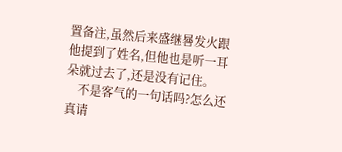置备注,虽然后来盛继晷发火跟他提到了姓名,但他也是听一耳朵就过去了,还是没有记住。
    不是客气的一句话吗?怎么还真请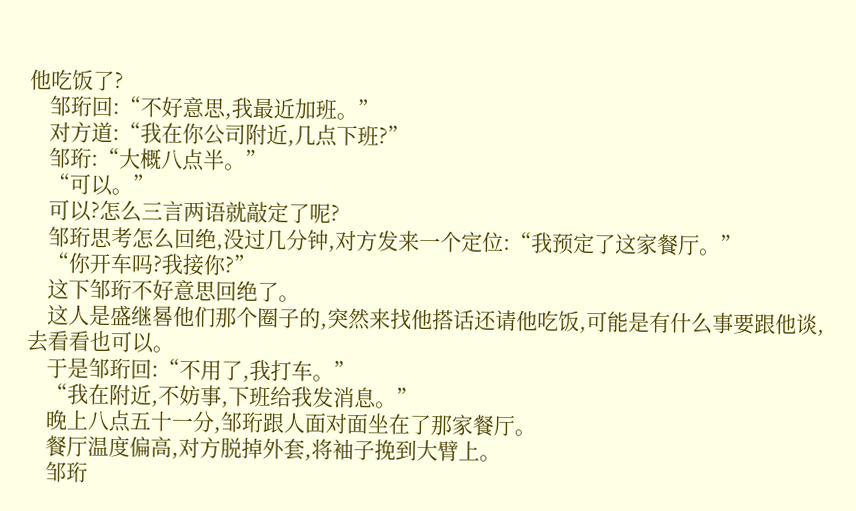他吃饭了?
    邹珩回:“不好意思,我最近加班。”
    对方道:“我在你公司附近,几点下班?”
    邹珩:“大概八点半。”
    “可以。”
    可以?怎么三言两语就敲定了呢?
    邹珩思考怎么回绝,没过几分钟,对方发来一个定位:“我预定了这家餐厅。”
    “你开车吗?我接你?”
    这下邹珩不好意思回绝了。
    这人是盛继晷他们那个圈子的,突然来找他搭话还请他吃饭,可能是有什么事要跟他谈,去看看也可以。
    于是邹珩回:“不用了,我打车。”
    “我在附近,不妨事,下班给我发消息。”
    晚上八点五十一分,邹珩跟人面对面坐在了那家餐厅。
    餐厅温度偏高,对方脱掉外套,将袖子挽到大臂上。
    邹珩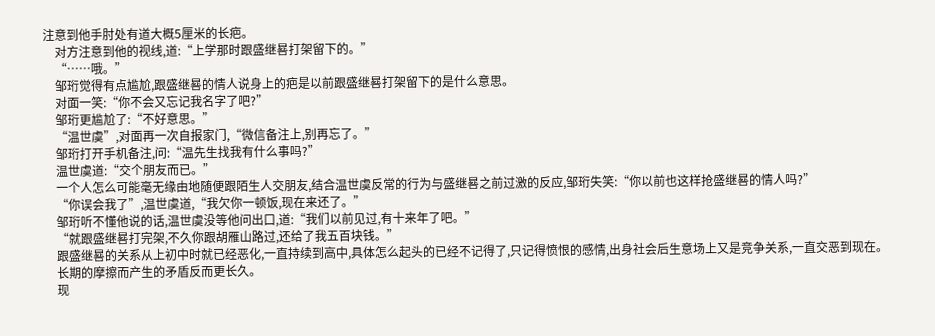注意到他手肘处有道大概5厘米的长疤。
    对方注意到他的视线,道:“上学那时跟盛继晷打架留下的。”
    “……哦。”
    邹珩觉得有点尴尬,跟盛继晷的情人说身上的疤是以前跟盛继晷打架留下的是什么意思。
    对面一笑:“你不会又忘记我名字了吧?”
    邹珩更尴尬了:“不好意思。”
    “温世虞”,对面再一次自报家门,“微信备注上,别再忘了。”
    邹珩打开手机备注,问:“温先生找我有什么事吗?”
    温世虞道:“交个朋友而已。”
    一个人怎么可能毫无缘由地随便跟陌生人交朋友,结合温世虞反常的行为与盛继晷之前过激的反应,邹珩失笑:“你以前也这样抢盛继晷的情人吗?”
    “你误会我了”,温世虞道,“我欠你一顿饭,现在来还了。”
    邹珩听不懂他说的话,温世虞没等他问出口,道:“我们以前见过,有十来年了吧。”
    “就跟盛继晷打完架,不久你跟胡雁山路过,还给了我五百块钱。”
    跟盛继晷的关系从上初中时就已经恶化,一直持续到高中,具体怎么起头的已经不记得了,只记得愤恨的感情,出身社会后生意场上又是竞争关系,一直交恶到现在。
    长期的摩擦而产生的矛盾反而更长久。
    现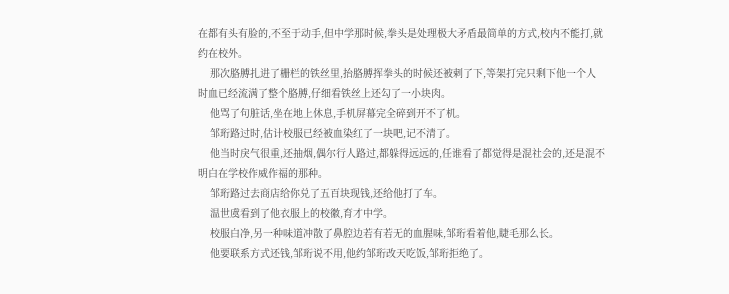在都有头有脸的,不至于动手,但中学那时候,拳头是处理极大矛盾最简单的方式,校内不能打,就约在校外。
    那次胳膊扎进了栅栏的铁丝里,抬胳膊挥拳头的时候还被剌了下,等架打完只剩下他一个人时血已经流满了整个胳膊,仔细看铁丝上还勾了一小块肉。
    他骂了句脏话,坐在地上休息,手机屏幕完全碎到开不了机。
    邹珩路过时,估计校服已经被血染红了一块吧,记不清了。
    他当时戾气很重,还抽烟,偶尔行人路过,都躲得远远的,任谁看了都觉得是混社会的,还是混不明白在学校作威作福的那种。
    邹珩路过去商店给你兑了五百块现钱,还给他打了车。
    温世虞看到了他衣服上的校徽,育才中学。
    校服白净,另一种味道冲散了鼻腔边若有若无的血腥味,邹珩看着他,睫毛那么长。
    他要联系方式还钱,邹珩说不用,他约邹珩改天吃饭,邹珩拒绝了。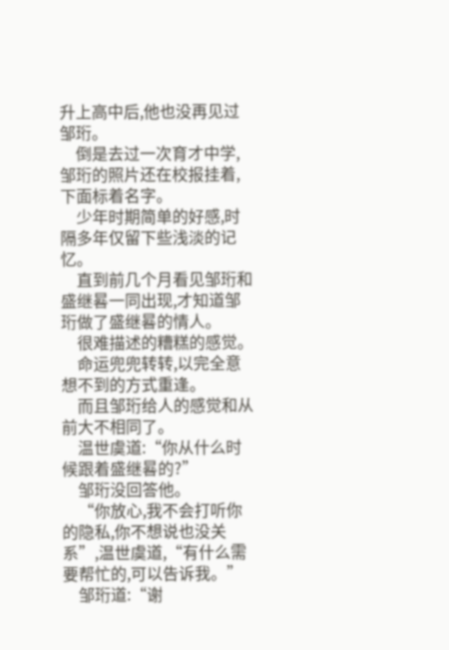升上高中后,他也没再见过邹珩。
    倒是去过一次育才中学,邹珩的照片还在校报挂着,下面标着名字。
    少年时期简单的好感,时隔多年仅留下些浅淡的记忆。
    直到前几个月看见邹珩和盛继晷一同出现,才知道邹珩做了盛继晷的情人。
    很难描述的糟糕的感觉。
    命运兜兜转转,以完全意想不到的方式重逢。
    而且邹珩给人的感觉和从前大不相同了。
    温世虞道:“你从什么时候跟着盛继晷的?”
    邹珩没回答他。
    “你放心,我不会打听你的隐私,你不想说也没关系”,温世虞道,“有什么需要帮忙的,可以告诉我。”
    邹珩道:“谢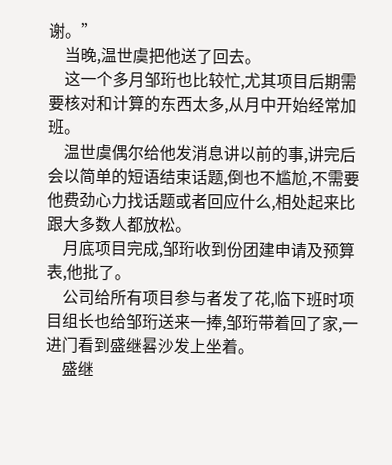谢。”
    当晚,温世虞把他送了回去。
    这一个多月邹珩也比较忙,尤其项目后期需要核对和计算的东西太多,从月中开始经常加班。
    温世虞偶尔给他发消息讲以前的事,讲完后会以简单的短语结束话题,倒也不尴尬,不需要他费劲心力找话题或者回应什么,相处起来比跟大多数人都放松。
    月底项目完成,邹珩收到份团建申请及预算表,他批了。
    公司给所有项目参与者发了花,临下班时项目组长也给邹珩送来一捧,邹珩带着回了家,一进门看到盛继晷沙发上坐着。
    盛继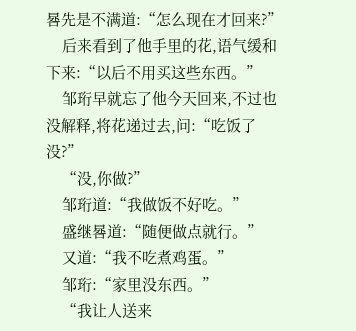晷先是不满道:“怎么现在才回来?”
    后来看到了他手里的花,语气缓和下来:“以后不用买这些东西。”
    邹珩早就忘了他今天回来,不过也没解释,将花递过去,问:“吃饭了没?”
    “没,你做?”
    邹珩道:“我做饭不好吃。”
    盛继晷道:“随便做点就行。”
    又道:“我不吃煮鸡蛋。”
    邹珩:“家里没东西。”
    “我让人送来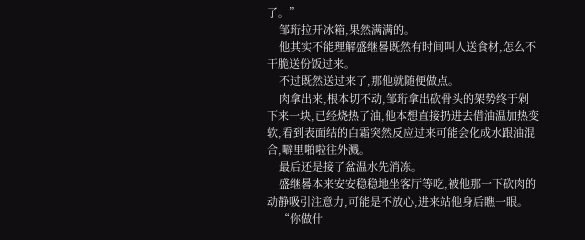了。”
    邹珩拉开冰箱,果然满满的。
    他其实不能理解盛继晷既然有时间叫人送食材,怎么不干脆送份饭过来。
    不过既然送过来了,那他就随便做点。
    肉拿出来,根本切不动,邹珩拿出砍骨头的架势终于剁下来一块,已经烧热了油,他本想直接扔进去借油温加热变软,看到表面结的白霜突然反应过来可能会化成水跟油混合,噼里啪啦往外溅。
    最后还是接了盆温水先消冻。
    盛继晷本来安安稳稳地坐客厅等吃,被他那一下砍肉的动静吸引注意力,可能是不放心,进来站他身后瞧一眼。
    “你做什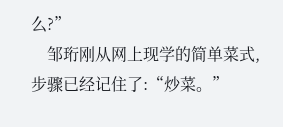么?”
    邹珩刚从网上现学的简单菜式,步骤已经记住了:“炒菜。”